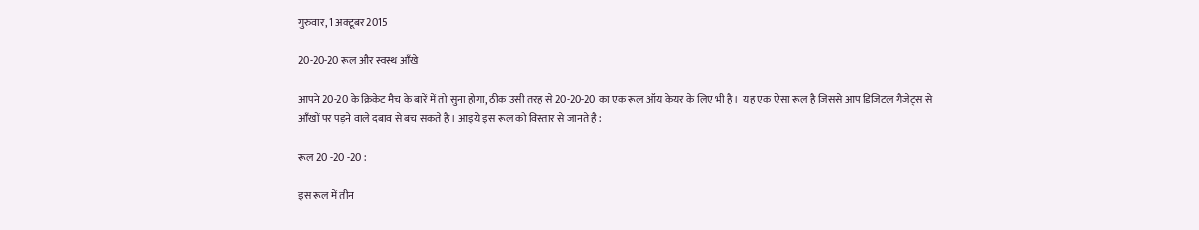गुरुवार, 1 अक्टूबर 2015

20-20-20 रूल और स्वस्थ आँखे

आपने 20-20 के क्रिकेट मैच के बारें में तो सुना होगा, ठीक उसी तरह से 20-20-20 का एक रूल ऑय केयर के लिए भी है।  यह एक ऐसा रूल है जिससे आप डिजिटल गैजेट्स से आँखों पर पड़ने वाले दबाव से बच सकते है। आइये इस रूल को विस्तार से जानते है :

रूल 20 -20 -20 :

इस रूल में तीन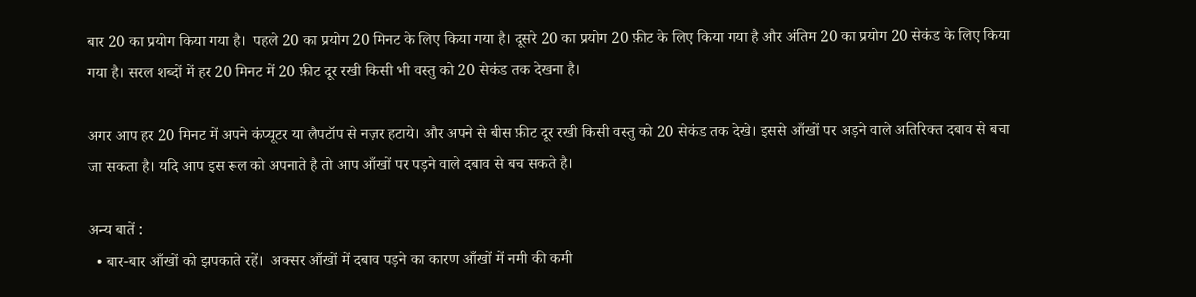बार 20 का प्रयोग किया गया है।  पहले 20 का प्रयोग 20 मिनट के लिए किया गया है। दूसरे 20 का प्रयोग 20 फ़ीट के लिए किया गया है और अंतिम 20 का प्रयोग 20 सेकंड के लिए किया गया है। सरल शब्दों में हर 20 मिनट में 20 फ़ीट दूर रखी किसी भी वस्तु को 20 सेकंड तक देखना है।

अगर आप हर 20 मिनट में अपने कंप्यूटर या लैपटॉप से नज़र हटाये। और अपने से बीस फ़ीट दूर रखी किसी वस्तु को 20 सेकंड तक देखे। इससे आँखों पर अड़ने वाले अतिरिक्त दबाव से बचा जा सकता है। यदि आप इस रूल को अपनाते है तो आप आँखों पर पड़ने वाले दबाव से बच सकते है।

अन्य बातें :
  • बार-बार आँखों को झपकाते रहें।  अक्सर आँखों में दबाव पड़ने का कारण आँखों में नमी की कमी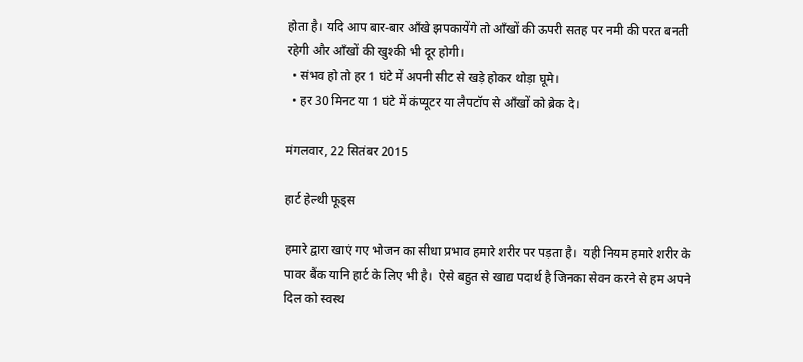होता है। यदि आप बार-बार आँखे झपकायेंगे तो आँखों की ऊपरी सतह पर नमी की परत बनती रहेगी और आँखों की खुश्की भी दूर होगी।
  • संभव हो तो हर 1 घंटे में अपनी सीट से खड़े होकर थोड़ा घूमे।
  • हर 30 मिनट या 1 घंटे में कंप्यूटर या लैपटॉप से आँखों को ब्रेक दे।

मंगलवार, 22 सितंबर 2015

हार्ट हेल्थी फूड्स

हमारे द्वारा खाएं गए भोजन का सीधा प्रभाव हमारे शरीर पर पड़ता है।  यही नियम हमारे शरीर के पावर बैंक यानि हार्ट के लिए भी है।  ऐसे बहुत से खाद्य पदार्थ है जिनका सेवन करने से हम अपने दिल को स्वस्थ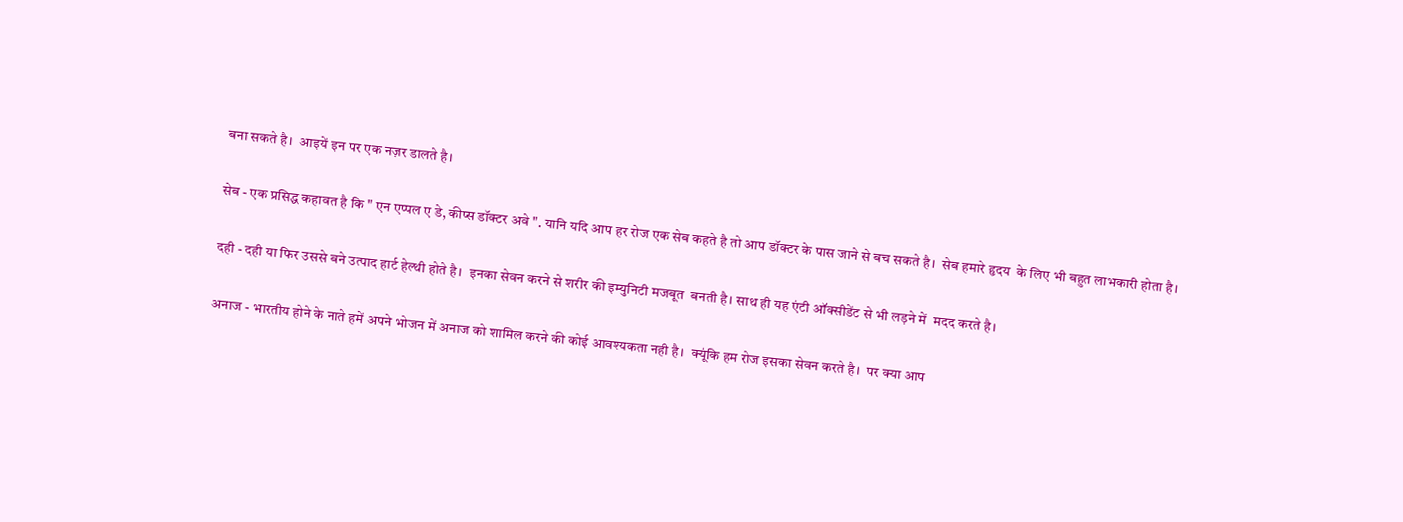बना सकते है।  आइयें इन पर एक नज़र डालते है।

सेब - एक प्रसिद्ध कहावत है कि " एन एप्पल ए डे, कीप्स डॉक्टर अवे ". यानि यदि आप हर रोज एक सेब कहते है तो आप डॉक्टर के पास जाने से बच सकते है।  सेब हमारे हृदय  के लिए भी बहुत लाभकारी होता है।

दही - दही या फिर उससे बने उत्पाद हार्ट हेल्थी होते है।  इनका सेवन करने से शरीर की इम्युनिटी मजबूत  बनती है। साथ ही यह एंटी ऑक्सीडेंट से भी लड़ने में  मदद करते है।

अनाज - भारतीय होने के नाते हमें अपने भोजन में अनाज को शामिल करने की कोई आवश्यकता नही है।  क्यूंकि हम रोज इसका सेवन करते है।  पर क्या आप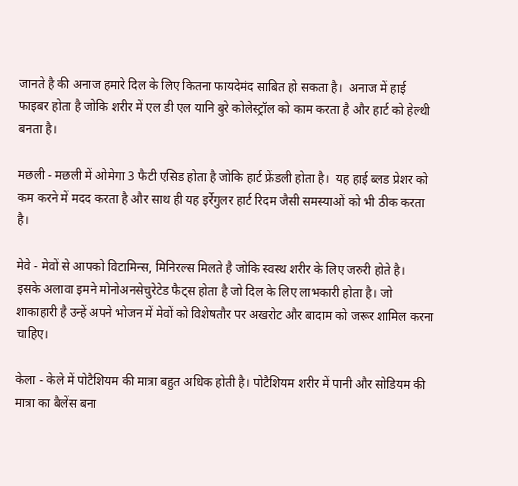जानते है की अनाज हमारे दिल के लिए कितना फायदेमंद साबित हो सकता है।  अनाज में हाई फाइबर होता है जोकि शरीर में एल डी एल यानि बुरे कोलेस्ट्रॉल को काम करता है और हार्ट को हेल्थी बनता है।

मछली - मछली में ओमेगा 3 फैटी एसिड होता है जोकि हार्ट फ्रेंडली होता है।  यह हाई ब्लड प्रेशर को कम करने में मदद करता है और साथ ही यह इर्रेगुलर हार्ट रिदम जैसी समस्याओं को भी ठीक करता है।

मेवे - मेवों से आपको विटामिन्स, मिनिरल्स मिलते है जोकि स्वस्थ शरीर के लिए जरुरी होते है।  इसके अलावा इमने मोनोअनसेचुरेटेड फैट्स होता है जो दिल के लिए लाभकारी होता है। जो शाकाहारी है उन्हें अपने भोजन में मेवों को विशेषतौर पर अखरोट और बादाम को जरूर शामिल करना चाहिए।

केला - केले में पोटैशियम की मात्रा बहुत अधिक होती है। पोटैशियम शरीर में पानी और सोडियम की मात्रा का बैलेंस बना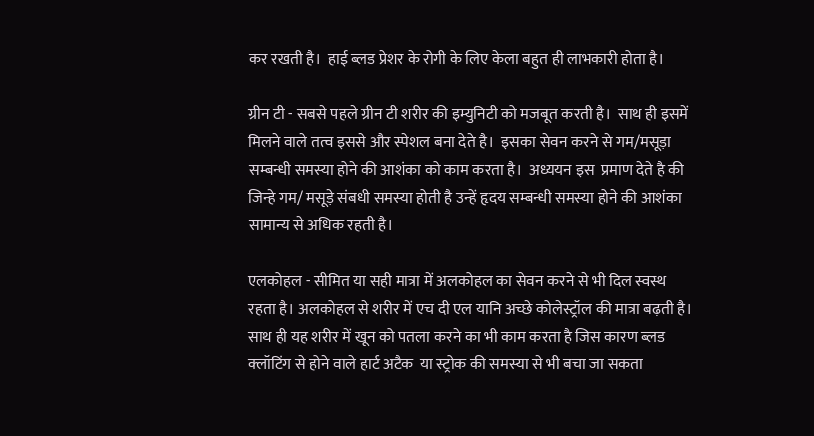कर रखती है।  हाई ब्लड प्रेशर के रोगी के लिए केला बहुत ही लाभकारी होता है।

ग्रीन टी - सबसे पहले ग्रीन टी शरीर की इम्युनिटी को मजबूत करती है।  साथ ही इसमें मिलने वाले तत्व इससे और स्पेशल बना देते है।  इसका सेवन करने से गम/मसूड़ा सम्बन्धी समस्या होने की आशंका को काम करता है।  अध्ययन इस  प्रमाण देते है की जिन्हे गम/ मसूड़े संबधी समस्या होती है उन्हें हृदय सम्बन्धी समस्या होने की आशंका सामान्य से अधिक रहती है।

एलकोहल - सीमित या सही मात्रा में अलकोहल का सेवन करने से भी दिल स्वस्थ रहता है। अलकोहल से शरीर में एच दी एल यानि अच्छे कोलेस्ट्रॉल की मात्रा बढ़ती है। साथ ही यह शरीर में खून को पतला करने का भी काम करता है जिस कारण ब्लड क्लॉटिंग से होने वाले हार्ट अटैक  या स्ट्रोक की समस्या से भी बचा जा सकता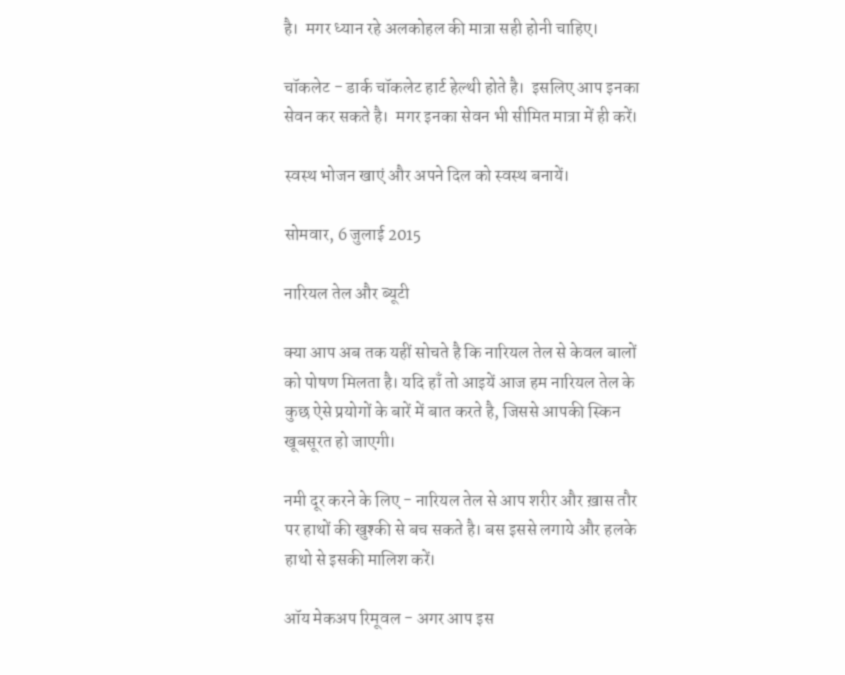है।  मगर ध्यान रहे अलकोहल की मात्रा सही होनी चाहिए।

चॉकलेट - डार्क चॉकलेट हार्ट हेल्थी होते है।  इसलिए आप इनका सेवन कर सकते है।  मगर इनका सेवन भी सीमित मात्रा में ही करें।

स्वस्थ भोजन खाएं और अपने दिल को स्वस्थ बनायें।

सोमवार, 6 जुलाई 2015

नारियल तेल और ब्यूटी

क्या आप अब तक यहीं सोचते है कि नारियल तेल से केवल बालों को पोषण मिलता है। यदि हाँ तो आइयें आज हम नारियल तेल के कुछ ऐसे प्रयोगों के बारें में बात करते है, जिससे आपकी स्किन खूबसूरत हो जाएगी।

नमी दूर करने के लिए - नारियल तेल से आप शरीर और ख़ास तौर पर हाथों की खुश्की से बच सकते है। बस इससे लगाये और हलके हाथो से इसकी मालिश करें।

ऑय मेकअप रिमूवल - अगर आप इस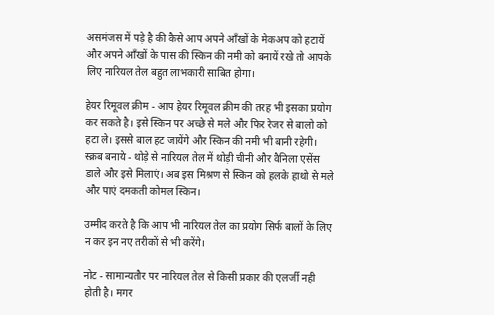असमंजस में पड़े है की कैसे आप अपने आँखों के मेकअप को हटायें और अपने आँखों के पास की स्किन की नमी को बनायें रखे तो आपके लिए नारियल तेल बहुत लाभकारी साबित होगा।

हेयर रिमूवल क्रीम - आप हेयर रिमूवल क्रीम की तरह भी इसका प्रयोग कर सकते है। इसे स्किन पर अच्छे से मले और फिर रेजर से बालो को हटा ले। इससे बाल हट जायेंगे और स्किन की नमी भी बानी रहेगी।
स्क्रब बनाये - थोड़े से नारियल तेल में थोड़ी चीनी और वैनिला एसेंस डाले और इसे मिलाएं। अब इस मिश्रण से स्किन को हलके हाथो से मले और पाएं दमकती कोमल स्किन।

उम्मीद करते है कि आप भी नारियल तेल का प्रयोग सिर्फ बालों के लिए न कर इन नए तरीकों से भी करेंगे।

नोट - सामान्यतौर पर नारियल तेल से किसी प्रकार की एलर्जी नही  होती है। मगर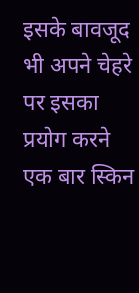इसके बावजूद भी अपने चेहरे पर इसका प्रयोग करने  एक बार स्किन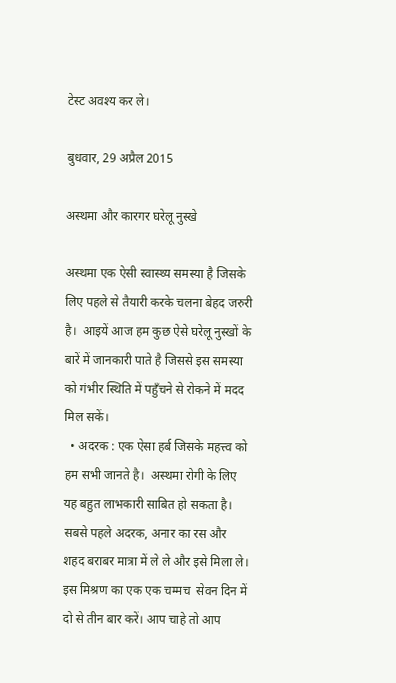टेस्ट अवश्य कर ले।

बुधवार, 29 अप्रैल 2015

अस्थमा और कारगर घरेलू नुस्खे

अस्थमा एक ऐसी स्वास्थ्य समस्या है जिसके लिए पहले से तैयारी करके चलना बेहद जरुरी है।  आइयें आज हम कुछ ऐसे घरेलू नुस्खों के बारें में जानकारी पाते है जिससे इस समस्या को गंभीर स्थिति में पहुँचने से रोकने में मदद मिल सकें।
  • अदरक : एक ऐसा हर्ब जिसके महत्त्व को हम सभी जानते है।  अस्थमा रोगी के लिए यह बहुत लाभकारी साबित हो सकता है।  सबसे पहले अदरक, अनार का रस और शहद बराबर मात्रा में ले ले और इसे मिला ले।  इस मिश्रण का एक एक चम्मच  सेवन दिन में दो से तीन बार करें। आप चाहे तो आप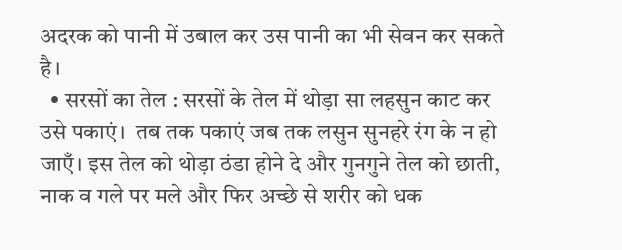अदरक को पानी में उबाल कर उस पानी का भी सेवन कर सकते है।
  • सरसों का तेल : सरसों के तेल में थोड़ा सा लहसुन काट कर उसे पकाएं।  तब तक पकाएं जब तक लसुन सुनहरे रंग के न हो जाएँ। इस तेल को थोड़ा ठंडा होने दे और गुनगुने तेल को छाती, नाक व गले पर मले और फिर अच्छे से शरीर को धक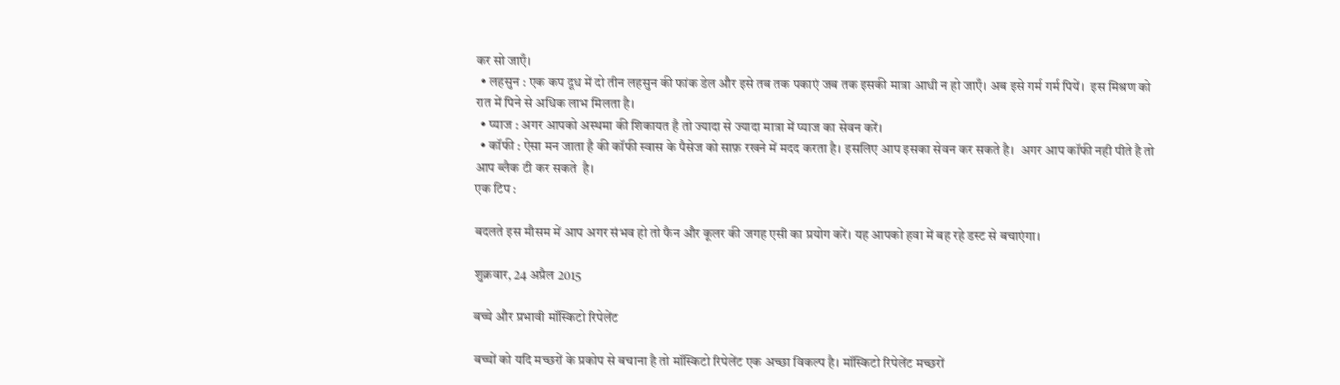कर सो जाएँ।
  • लहसुन : एक कप दूध में दो तीन लहसुन की फांक डेल और इसे तब तक पकाएं जब तक इसकी मात्रा आधी न हो जाएँ। अब इसे गर्म गर्म पियें।  इस मिश्रण को रात में पिने से अधिक लाभ मिलता है।
  • प्याज : अगर आपको अस्थमा की शिकायत है तो ज्यादा से ज्यादा मात्रा में प्याज का सेवन करें।
  • कॉफी : ऐसा मन जाता है की कॉफी स्वास के पैसेज को साफ़ रखने में मदद करता है। इसलिए आप इसका सेवन कर सकते है।  अगर आप कॉफी नही पीते है तो आप ब्लैक टी कर सकते  है।
एक टिप :

बदलते इस मौसम में आप अगर संभव हो तो फैन और कूलर की जगह एसी का प्रयोग करें। यह आपको हवा में बह रहे डस्ट से बचाएंगा।

शुक्रवार, 24 अप्रैल 2015

बच्चे और प्रभावी मॉस्किटो रिपेलेंट

बच्चों को यदि मच्छरों के प्रकोप से बचाना है तो मॉस्किटो रिपेलेंट एक अच्छा विकल्प है। मॉस्किटो रिपेलेंट मच्छरों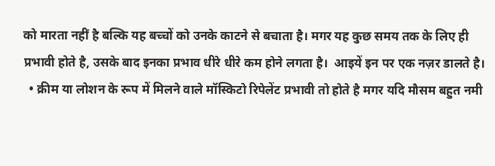को मारता नहीं है बल्कि यह बच्चों को उनके काटने से बचाता है। मगर यह कुछ समय तक के लिए ही प्रभावी होते है, उसके बाद इनका प्रभाव धीरे धीरे कम होने लगता है।  आइयें इन पर एक नज़र डालते है।
  • क्रीम या लोशन के रूप में मिलने वाले मॉस्किटो रिपेलेंट प्रभावी तो होते है मगर यदि मौसम बहुत नमी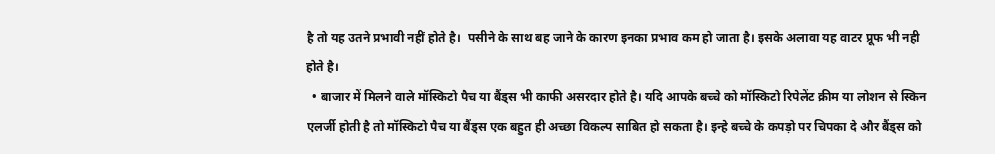है तो यह उतने प्रभावी नहीं होते है।  पसीने के साथ बह जाने के कारण इनका प्रभाव कम हो जाता है। इसके अलावा यह वाटर प्रूफ भी नही होते है।
  • बाजार में मिलने वाले मॉस्किटो पैच या बैंड्स भी काफी असरदार होते है। यदि आपके बच्चे को मॉस्किटो रिपेलेंट क्रीम या लोशन से स्किन एलर्जी होती है तो मॉस्किटो पैच या बैंड्स एक बहुत ही अच्छा विकल्प साबित हो सकता है। इन्हे बच्चे के कपड़ो पर चिपका दे और बैंड्स को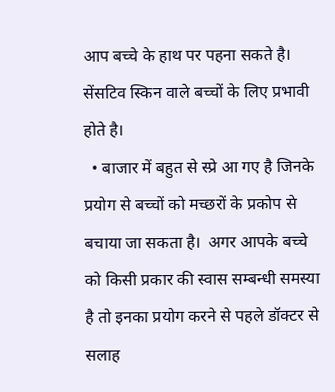आप बच्चे के हाथ पर पहना सकते है। सेंसटिव स्किन वाले बच्चों के लिए प्रभावी होते है।
  • बाजार में बहुत से स्प्रे आ गए है जिनके प्रयोग से बच्चों को मच्छरों के प्रकोप से बचाया जा सकता है।  अगर आपके बच्चे को किसी प्रकार की स्वास सम्बन्धी समस्या है तो इनका प्रयोग करने से पहले डॉक्टर से सलाह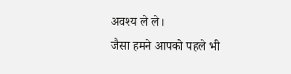अवश्य ले ले।
जैसा हमने आपको पहले भी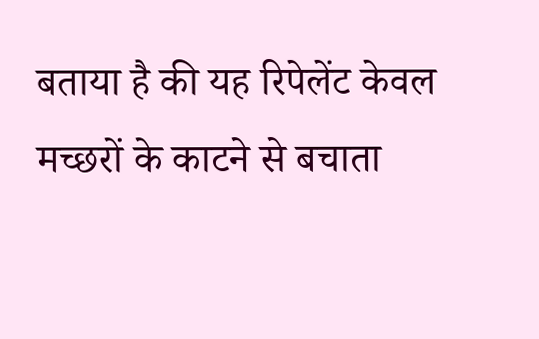बताया है की यह रिपेलेंट केवल मच्छरों के काटने से बचाता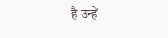है उन्हें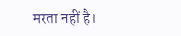मरता नहीं है।